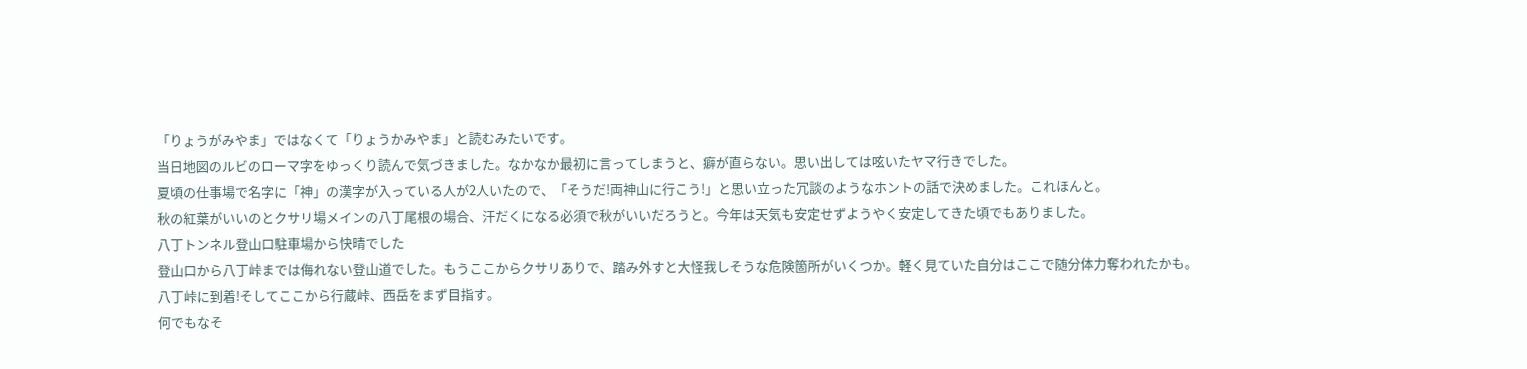「りょうがみやま」ではなくて「りょうかみやま」と読むみたいです。
当日地図のルビのローマ字をゆっくり読んで気づきました。なかなか最初に言ってしまうと、癖が直らない。思い出しては呟いたヤマ行きでした。
夏頃の仕事場で名字に「神」の漢字が入っている人が2人いたので、「そうだ!両神山に行こう!」と思い立った冗談のようなホントの話で決めました。これほんと。
秋の紅葉がいいのとクサリ場メインの八丁尾根の場合、汗だくになる必須で秋がいいだろうと。今年は天気も安定せずようやく安定してきた頃でもありました。
八丁トンネル登山口駐車場から快晴でした
登山口から八丁峠までは侮れない登山道でした。もうここからクサリありで、踏み外すと大怪我しそうな危険箇所がいくつか。軽く見ていた自分はここで随分体力奪われたかも。
八丁峠に到着!そしてここから行蔵峠、西岳をまず目指す。
何でもなそ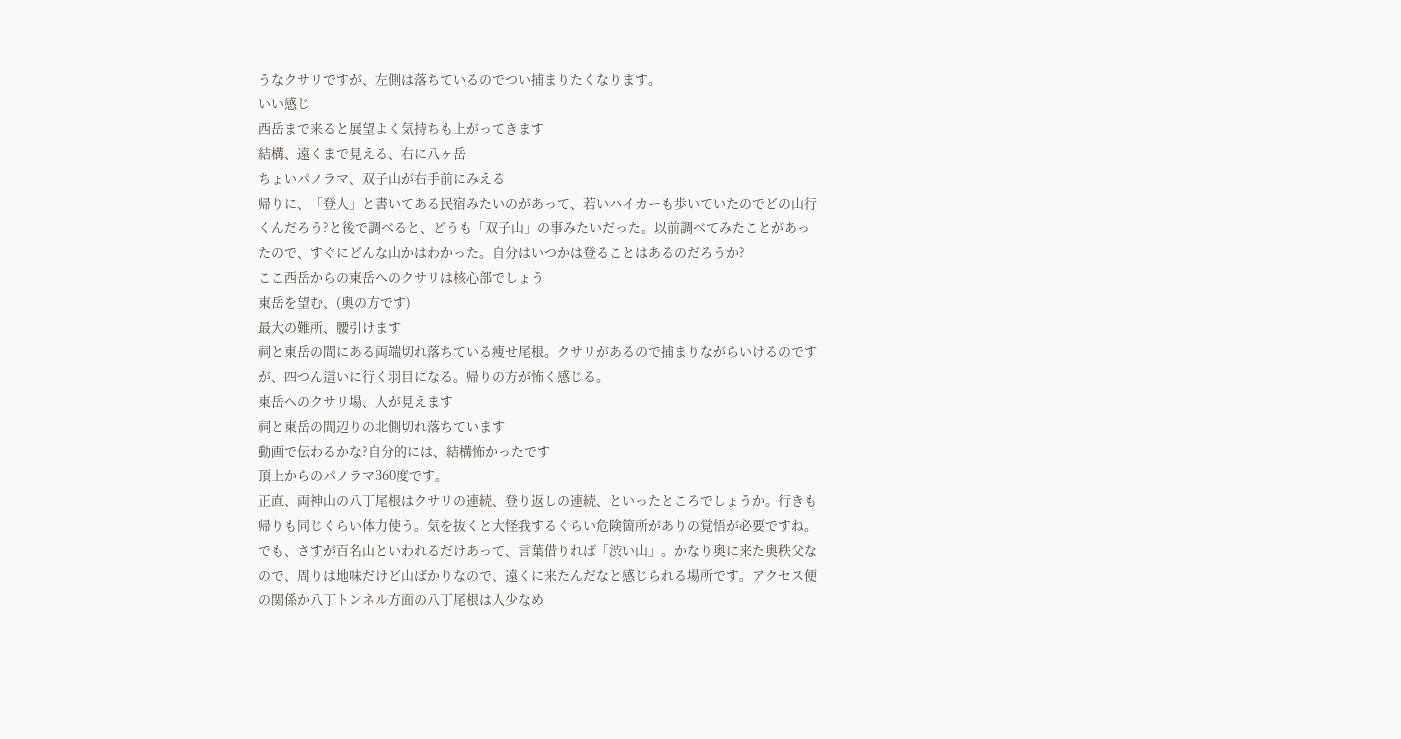うなクサリですが、左側は落ちているのでつい捕まりたくなります。
いい感じ
西岳まで来ると展望よく気持ちも上がってきます
結構、遠くまで見える、右に八ヶ岳
ちょいパノラマ、双子山が右手前にみえる
帰りに、「登人」と書いてある民宿みたいのがあって、若いハイカーも歩いていたのでどの山行くんだろう?と後で調べると、どうも「双子山」の事みたいだった。以前調べてみたことがあったので、すぐにどんな山かはわかった。自分はいつかは登ることはあるのだろうか?
ここ西岳からの東岳へのクサリは核心部でしょう
東岳を望む、(奥の方です)
最大の難所、腰引けます
祠と東岳の間にある両端切れ落ちている痩せ尾根。クサリがあるので捕まりながらいけるのですが、四つん這いに行く羽目になる。帰りの方が怖く感じる。
東岳へのクサリ場、人が見えます
祠と東岳の間辺りの北側切れ落ちています
動画で伝わるかな?自分的には、結構怖かったです
頂上からのパノラマ360度です。
正直、両神山の八丁尾根はクサリの連続、登り返しの連続、といったところでしょうか。行きも帰りも同じくらい体力使う。気を抜くと大怪我するくらい危険箇所がありの覚悟が必要ですね。
でも、さすが百名山といわれるだけあって、言葉借りれば「渋い山」。かなり奥に来た奥秩父なので、周りは地味だけど山ばかりなので、遠くに来たんだなと感じられる場所です。アクセス便の関係か八丁トンネル方面の八丁尾根は人少なめ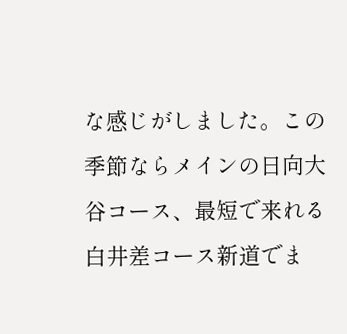な感じがしました。この季節ならメインの日向大谷コース、最短で来れる白井差コース新道でま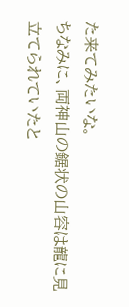た来てみたいな。
ちなみに、両神山の鋸状の山容は龍に見立てられていたと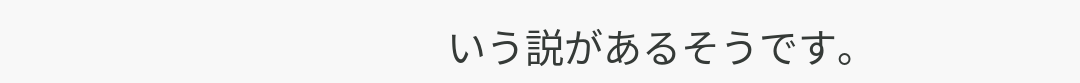いう説があるそうです。